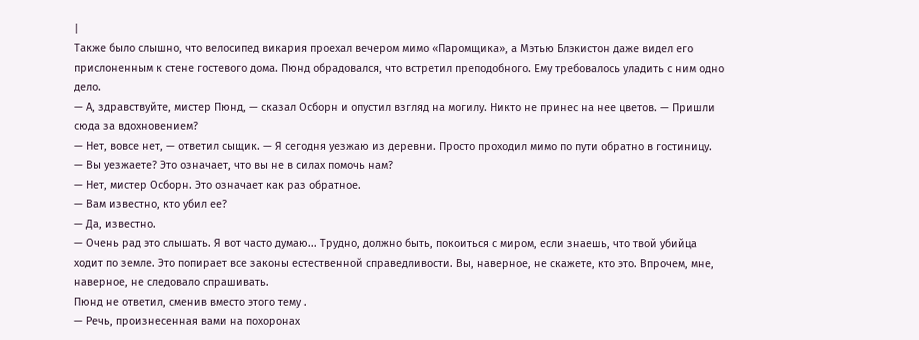|
Также было слышно, что велосипед викария проехал вечером мимо «Паромщика», а Мэтью Блэкистон даже видел его прислоненным к стене гостевого дома. Пюнд обрадовался, что встретил преподобного. Ему требовалось уладить с ним одно дело.
— А, здравствуйте, мистер Пюнд, — сказал Осборн и опустил взгляд на могилу. Никто не принес на нее цветов. — Пришли сюда за вдохновением?
— Нет, вовсе нет, — ответил сыщик. — Я сегодня уезжаю из деревни. Просто проходил мимо по пути обратно в гостиницу.
— Вы уезжаете? Это означает, что вы не в силах помочь нам?
— Нет, мистер Осборн. Это означает как раз обратное.
— Вам известно, кто убил ее?
— Да, известно.
— Очень рад это слышать. Я вот часто думаю... Трудно, должно быть, покоиться с миром, если знаешь, что твой убийца ходит по земле. Это попирает все законы естественной справедливости. Вы, наверное, не скажете, кто это. Впрочем, мне, наверное, не следовало спрашивать.
Пюнд не ответил, сменив вместо этого тему .
— Речь, произнесенная вами на похоронах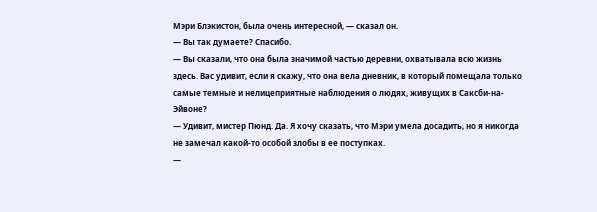Мэри Блэкистон, была очень интересной, — сказал он.
— Вы так думаете? Спасибо.
— Вы сказали, что она была значимой частью деревни, охватывала всю жизнь здесь. Вас удивит, если я скажу, что она вела дневник, в который помещала только самые темные и нелицеприятные наблюдения о людях, живущих в Саксби-на-Эйвоне?
— Удивит, мистер Пюнд. Да. Я хочу сказать, что Мэри умела досадить, но я никогда не замечал какой-то особой злобы в ее поступках.
—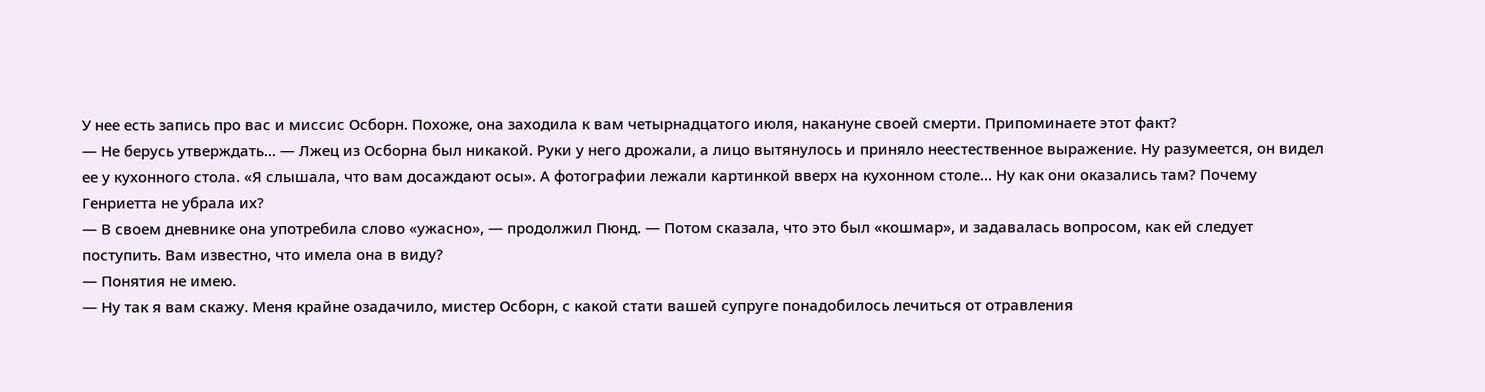У нее есть запись про вас и миссис Осборн. Похоже, она заходила к вам четырнадцатого июля, накануне своей смерти. Припоминаете этот факт?
— Не берусь утверждать... — Лжец из Осборна был никакой. Руки у него дрожали, а лицо вытянулось и приняло неестественное выражение. Ну разумеется, он видел ее у кухонного стола. «Я слышала, что вам досаждают осы». А фотографии лежали картинкой вверх на кухонном столе... Ну как они оказались там? Почему Генриетта не убрала их?
— В своем дневнике она употребила слово «ужасно», — продолжил Пюнд. — Потом сказала, что это был «кошмар», и задавалась вопросом, как ей следует поступить. Вам известно, что имела она в виду?
— Понятия не имею.
— Ну так я вам скажу. Меня крайне озадачило, мистер Осборн, с какой стати вашей супруге понадобилось лечиться от отравления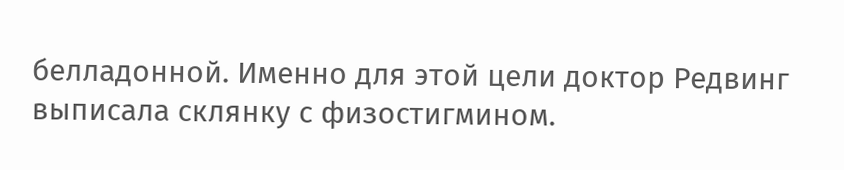белладонной. Именно для этой цели доктор Редвинг выписала склянку с физостигмином.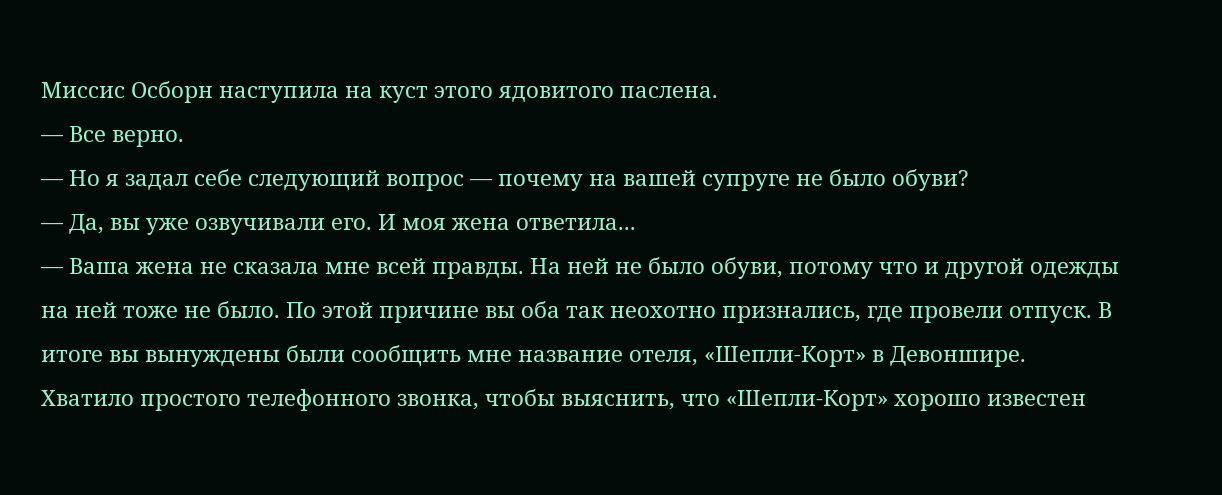Миссис Осборн наступила на куст этого ядовитого паслена.
— Все верно.
— Но я задал себе следующий вопрос — почему на вашей супруге не было обуви?
— Да, вы уже озвучивали его. И моя жена ответила...
— Ваша жена не сказала мне всей правды. На ней не было обуви, потому что и другой одежды на ней тоже не было. По этой причине вы оба так неохотно признались, где провели отпуск. В итоге вы вынуждены были сообщить мне название отеля, «Шепли-Корт» в Девоншире. Хватило простого телефонного звонка, чтобы выяснить, что «Шепли-Корт» хорошо известен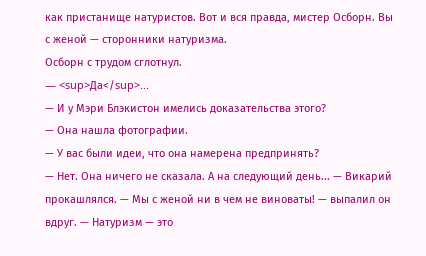как пристанище натуристов. Вот и вся правда, мистер Осборн. Вы с женой — сторонники натуризма.
Осборн с трудом сглотнул.
— <sup>Да</sup>...
— И у Мэри Блэкистон имелись доказательства этого?
— Она нашла фотографии.
— У вас были идеи, что она намерена предпринять?
— Нет. Она ничего не сказала. А на следующий день... — Викарий прокашлялся. — Мы с женой ни в чем не виноваты! — выпалил он вдруг. — Натуризм — это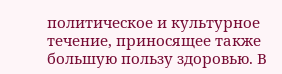политическое и культурное течение, приносящее также большую пользу здоровью. В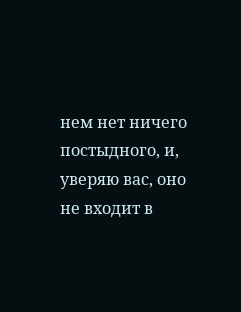нем нет ничего постыдного, и, уверяю вас, оно не входит в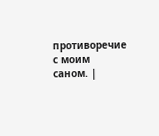противоречие с моим саном. |